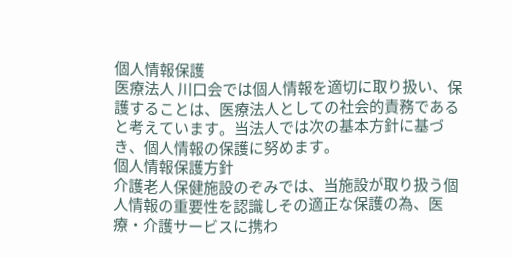個人情報保護
医療法人 川口会では個人情報を適切に取り扱い、保護することは、医療法人としての社会的責務であると考えています。当法人では次の基本方針に基づき、個人情報の保護に努めます。
個人情報保護方針
介護老人保健施設のぞみでは、当施設が取り扱う個人情報の重要性を認識しその適正な保護の為、医療・介護サービスに携わ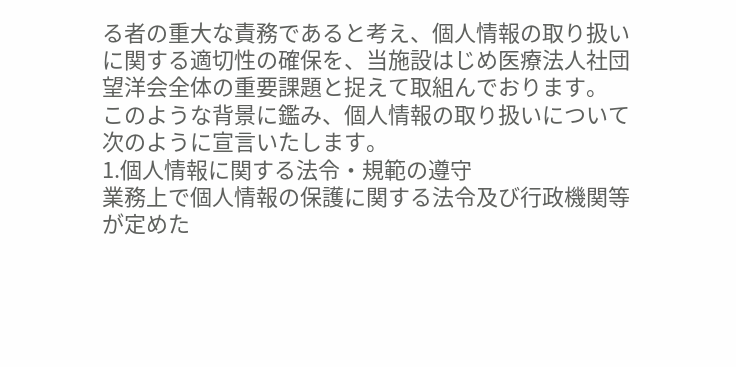る者の重大な責務であると考え、個人情報の取り扱いに関する適切性の確保を、当施設はじめ医療法人社団望洋会全体の重要課題と捉えて取組んでおります。
このような背景に鑑み、個人情報の取り扱いについて次のように宣言いたします。
1.個人情報に関する法令・規範の遵守
業務上で個人情報の保護に関する法令及び行政機関等が定めた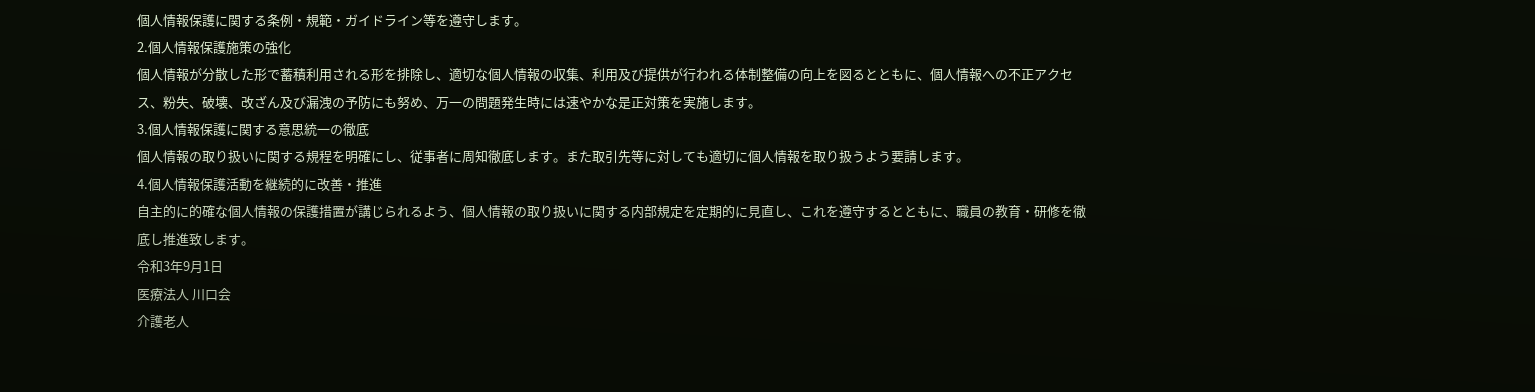個人情報保護に関する条例・規範・ガイドライン等を遵守します。
2.個人情報保護施策の強化
個人情報が分散した形で蓄積利用される形を排除し、適切な個人情報の収集、利用及び提供が行われる体制整備の向上を図るとともに、個人情報への不正アクセス、粉失、破壊、改ざん及び漏洩の予防にも努め、万一の問題発生時には速やかな是正対策を実施します。
3.個人情報保護に関する意思統一の徹底
個人情報の取り扱いに関する規程を明確にし、従事者に周知徹底します。また取引先等に対しても適切に個人情報を取り扱うよう要請します。
4.個人情報保護活動を継続的に改善・推進
自主的に的確な個人情報の保護措置が講じられるよう、個人情報の取り扱いに関する内部規定を定期的に見直し、これを遵守するとともに、職員の教育・研修を徹底し推進致します。
令和3年9月1日
医療法人 川口会
介護老人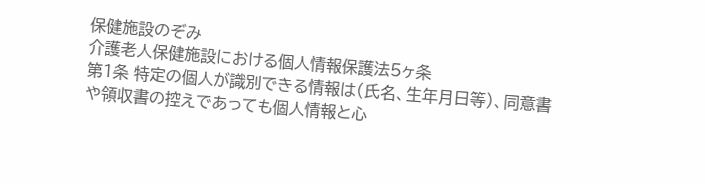保健施設のぞみ
介護老人保健施設における個人情報保護法5ヶ条
第1条 特定の個人が識別できる情報は(氏名、生年月日等)、同意書や領収書の控えであっても個人情報と心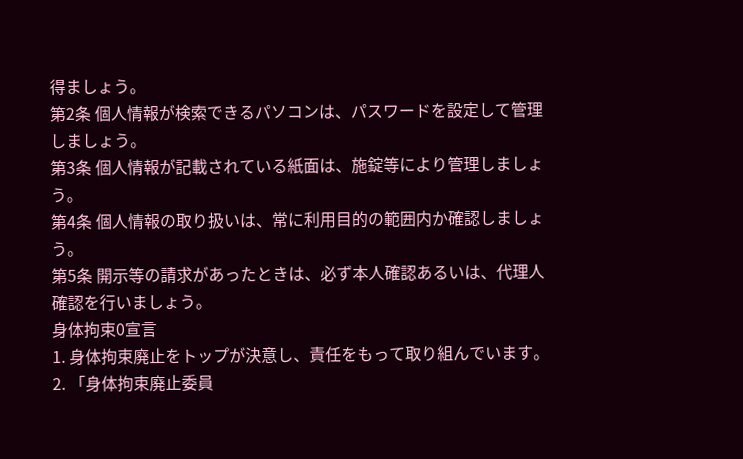得ましょう。
第2条 個人情報が検索できるパソコンは、パスワードを設定して管理しましょう。
第3条 個人情報が記載されている紙面は、施錠等により管理しましょう。
第4条 個人情報の取り扱いは、常に利用目的の範囲内か確認しましょう。
第5条 開示等の請求があったときは、必ず本人確認あるいは、代理人確認を行いましょう。
身体拘束0宣言
1. 身体拘束廃止をトップが決意し、責任をもって取り組んでいます。
2. 「身体拘束廃止委員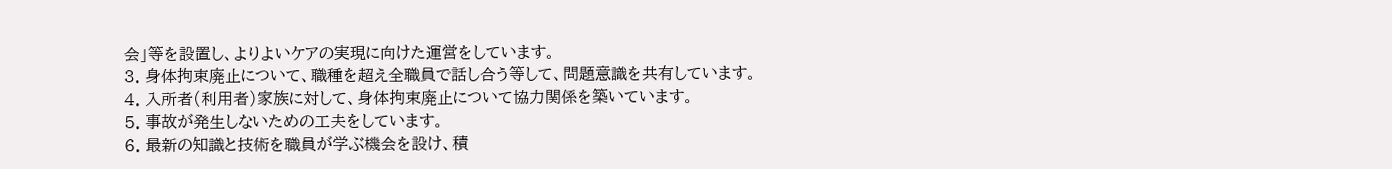会」等を設置し、よりよいケアの実現に向けた運営をしています。
3. 身体拘束廃止について、職種を超え全職員で話し合う等して、問題意識を共有しています。
4. 入所者(利用者)家族に対して、身体拘束廃止について協力関係を築いています。
5. 事故が発生しないための工夫をしています。
6. 最新の知識と技術を職員が学ぶ機会を設け、積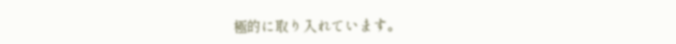極的に取り入れています。